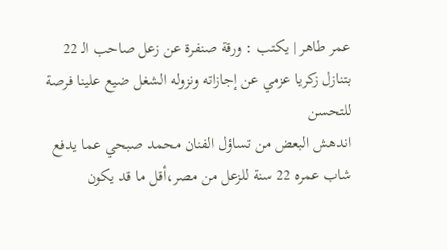عمر طاهر | يكتب : ورقة صنفرة عن زعل صاحب الـ 22
بتنازل زكريا عزمي عن إجازاته ونزوله الشغل ضيع علينا فرصة للتحسن
اندهش البعض من تساؤل الفنان محمد صبحي عما يدفع شاب عمره 22 سنة للزعل من مصر،أقل ما قد يكون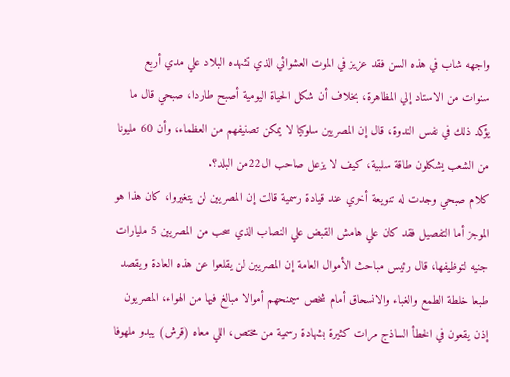واجهه شاب في هذه السن فقد عزيز في الموت العشوائي الذي تشهده البلاد علي مدي أربع سنوات من الاستاد إلي المظاهرة، بخلاف أن شكل الحياة اليومية أصبح طاردا، صبحي قال ما يؤكد ذلك في نفس الندوة، قال إن المصريين سلوكيا لا يمكن تصنيفهم من العظماء، وأن 60 مليونا من الشعب يشكلون طاقة سلبية، كيف لا يزعل صاحب ال22من البلد؟.
كلام صبحي وجدت له تنويعة أخري عند قيادة رسمية قالت إن المصريين لن يتغيروا، كان هذا هو الموجز أما التفصيل فقد كان علي هامش القبض علي النصاب الذي سحب من المصريين 5 مليارات جنيه لتوظيفها، قال رئيس مباحث الأموال العامة إن المصريين لن يقلعوا عن هذه العادة ويقصد طبعا خلطة الطمع والغباء والانسحاق أمام شخص سيمنحهم أموالا مبالغ فيها من الهواء، المصريون إذن يقعون في الخطأ الساذج مرات كثيرة بشهادة رسمية من مختص، اللي معاه (قرش) يبدو ملهوفا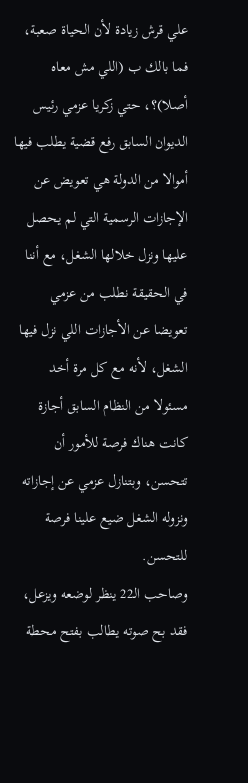علي قرش زيادة لأن الحياة صعبة، فما بالك ب (اللي مش معاه أصلا)؟، حتي زكريا عزمي رئيس الديوان السابق رفع قضية يطلب فيها أموالا من الدولة هي تعويض عن الإجازات الرسمية التي لم يحصل عليها ونزل خلالها الشغل، مع أننا في الحقيقة نطلب من عزمي تعويضا عن الأجازات اللي نزل فيها الشغل، لأنه مع كل مرة أخد مسئولا من النظام السابق أجازة كانت هناك فرصة للأمور أن تتحسن، وبتنازل عزمي عن إجازاته ونزوله الشغل ضيع علينا فرصة للتحسن.
وصاحب الـ22 ينظر لوضعه ويزعل، فقد بح صوته يطالب بفتح محطة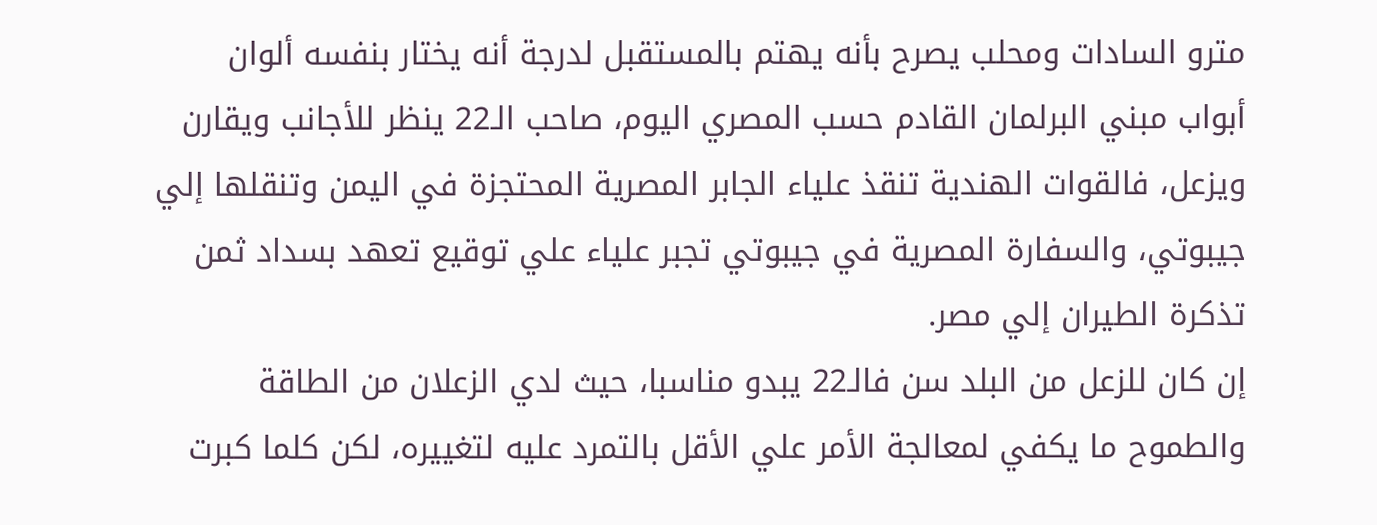مترو السادات ومحلب يصرح بأنه يهتم بالمستقبل لدرجة أنه يختار بنفسه ألوان أبواب مبني البرلمان القادم حسب المصري اليوم، صاحب الـ22 ينظر للأجانب ويقارن ويزعل، فالقوات الهندية تنقذ علياء الجابر المصرية المحتجزة في اليمن وتنقلها إلي جيبوتي، والسفارة المصرية في جيبوتي تجبر علياء علي توقيع تعهد بسداد ثمن تذكرة الطيران إلي مصر.
إن كان للزعل من البلد سن فالـ22 يبدو مناسبا، حيث لدي الزعلان من الطاقة والطموح ما يكفي لمعالجة الأمر علي الأقل بالتمرد عليه لتغييره، لكن كلما كبرت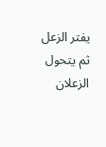يفتر الزعل ثم يتحول الزعلان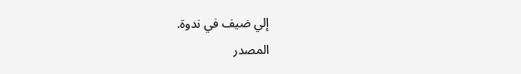إلي ضيف في ندوة.
المصدر